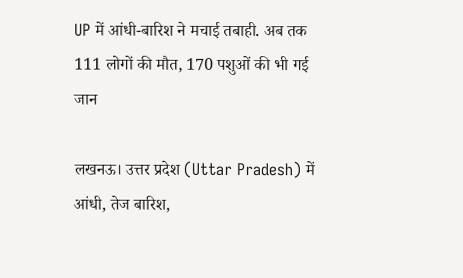UP में आंधी-बारिश ने मचाई तबाही. अब तक 111 लोगों की मौत, 170 पशुओं की भी गई जान

लखनऊ। उत्तर प्रदेश (Uttar Pradesh) में आंधी, तेज बारिश,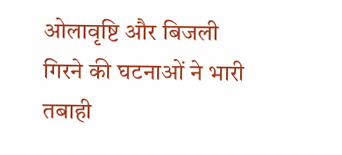ओलावृष्टि और बिजली गिरने की घटनाओं ने भारी तबाही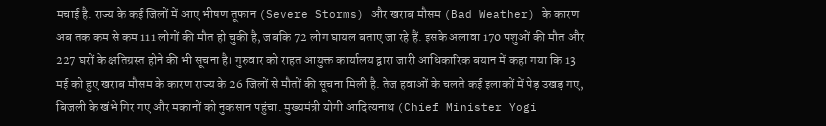मचाई है. राज्य के कई जिलों में आए भीषण तूफान (Severe Storms) और खराब मौसम (Bad Weather) के कारण अब तक कम से कम 111 लोगों की मौत हो चुकी है, जबकि 72 लोग घायल बताए जा रहे हैं. इसके अलावा 170 पशुओं की मौत और 227 घरों के क्षतिग्रस्त होने की भी सूचना है। गुरुवार को राहत आयुक्त कार्यालय द्वारा जारी आधिकारिक बयान में कहा गया कि 13 मई को हुए खराब मौसम के कारण राज्य के 26 जिलों से मौतों की सूचना मिली है. तेज हवाओं के चलते कई इलाकों में पेड़ उखड़ गए, बिजली के खंभे गिर गए और मकानों को नुकसान पहुंचा. मुख्यमंत्री योगी आदित्यनाथ (Chief Minister Yogi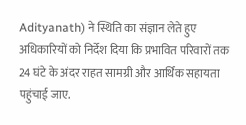Adityanath) ने स्थिति का संज्ञान लेते हुए अधिकारियों को निर्देश दिया कि प्रभावित परिवारों तक 24 घंटे के अंदर राहत सामग्री और आर्थिक सहायता पहुंचाई जाए.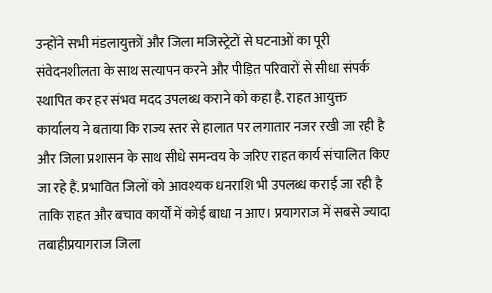उन्होंने सभी मंडलायुक्तों और जिला मजिस्ट्रेटों से घटनाओं का पूरी संवेदनशीलता के साथ सत्यापन करने और पीड़ित परिवारों से सीधा संपर्क स्थापित कर हर संभव मदद उपलब्ध कराने को कहा है. राहत आयुक्त कार्यालय ने बताया कि राज्य स्तर से हालात पर लगातार नजर रखी जा रही है और जिला प्रशासन के साथ सीधे समन्वय के जरिए राहत कार्य संचालित किए जा रहे हैं. प्रभावित जिलों को आवश्यक धनराशि भी उपलब्ध कराई जा रही है ताकि राहत और बचाव कार्यों में कोई बाधा न आए। प्रयागराज में सबसे ज्यादा तबाहीप्रयागराज जिला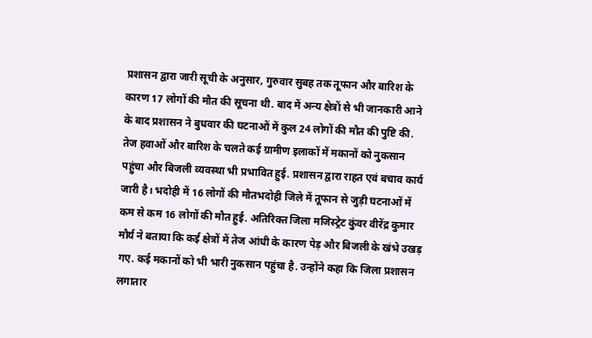प्रशासन द्वारा जारी सूची के अनुसार, गुरुवार सुबह तक तूफान और बारिश के कारण 17 लोगों की मौत की सूचना थी. बाद में अन्य क्षेत्रों से भी जानकारी आने के बाद प्रशासन ने बुधवार की घटनाओं में कुल 24 लोगों की मौत की पुष्टि की. तेज हवाओं और बारिश के चलते कई ग्रामीण इलाकों में मकानों को नुकसान पहुंचा और बिजली व्यवस्था भी प्रभावित हुई. प्रशासन द्वारा राहत एवं बचाव कार्य जारी है। भदोही में 16 लोगों की मौतभदोही जिले में तूफान से जुड़ी घटनाओं में कम से कम 16 लोगों की मौत हुई. अतिरिक्त जिला मजिस्ट्रेट कुंवर वीरेंद्र कुमार मौर्य ने बताया कि कई क्षेत्रों में तेज आंधी के कारण पेड़ और बिजली के खंभे उखड़ गए. कई मकानों को भी भारी नुकसान पहुंचा है. उन्होंने कहा कि जिला प्रशासन लगातार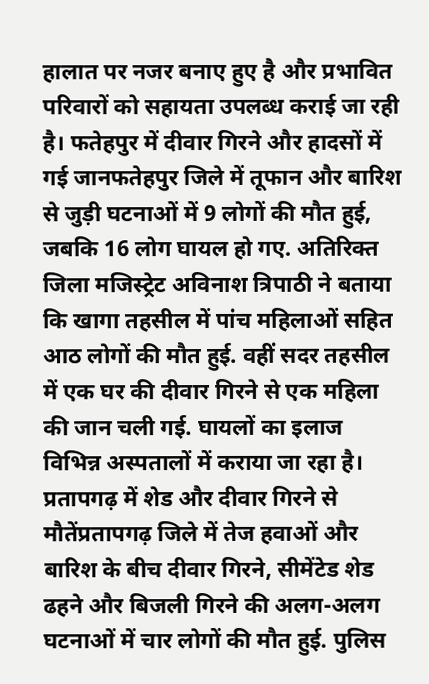हालात पर नजर बनाए हुए है और प्रभावित परिवारों को सहायता उपलब्ध कराई जा रही है। फतेहपुर में दीवार गिरने और हादसों में गई जानफतेहपुर जिले में तूफान और बारिश से जुड़ी घटनाओं में 9 लोगों की मौत हुई, जबकि 16 लोग घायल हो गए. अतिरिक्त जिला मजिस्ट्रेट अविनाश त्रिपाठी ने बताया कि खागा तहसील में पांच महिलाओं सहित आठ लोगों की मौत हुई. वहीं सदर तहसील में एक घर की दीवार गिरने से एक महिला की जान चली गई. घायलों का इलाज विभिन्न अस्पतालों में कराया जा रहा है। प्रतापगढ़ में शेड और दीवार गिरने से मौतेंप्रतापगढ़ जिले में तेज हवाओं और बारिश के बीच दीवार गिरने, सीमेंटेड शेड ढहने और बिजली गिरने की अलग-अलग घटनाओं में चार लोगों की मौत हुई. पुलिस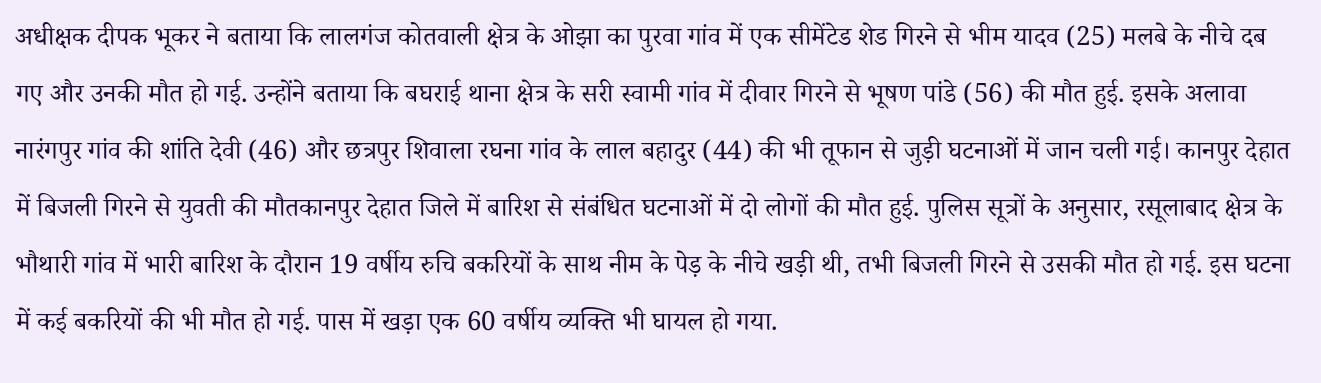अधीक्षक दीपक भूकर ने बताया कि लालगंज कोतवाली क्षेत्र के ओझा का पुरवा गांव में एक सीमेंटेड शेड गिरने से भीम यादव (25) मलबे के नीचे दब गए और उनकी मौत हो गई. उन्होंने बताया कि बघराई थाना क्षेत्र के सरी स्वामी गांव में दीवार गिरने से भूषण पांडे (56) की मौत हुई. इसके अलावा नारंगपुर गांव की शांति देवी (46) और छत्रपुर शिवाला रघना गांव के लाल बहादुर (44) की भी तूफान से जुड़ी घटनाओं में जान चली गई। कानपुर देहात में बिजली गिरने से युवती की मौतकानपुर देहात जिले में बारिश से संबंधित घटनाओं में दो लोगों की मौत हुई. पुलिस सूत्रों के अनुसार, रसूलाबाद क्षेत्र के भौथारी गांव में भारी बारिश के दौरान 19 वर्षीय रुचि बकरियों के साथ नीम के पेड़ के नीचे खड़ी थी, तभी बिजली गिरने से उसकी मौत हो गई. इस घटना में कई बकरियों की भी मौत हो गई. पास में खड़ा एक 60 वर्षीय व्यक्ति भी घायल हो गया.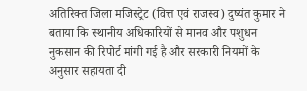अतिरिक्त जिला मजिस्ट्रेट (वित्त एवं राजस्व) दुष्यंत कुमार ने बताया कि स्थानीय अधिकारियों से मानव और पशुधन नुकसान की रिपोर्ट मांगी गई है और सरकारी नियमों के अनुसार सहायता दी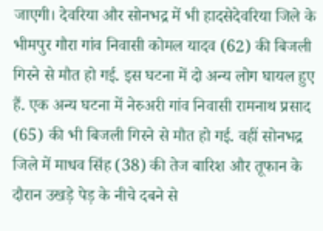जाएगी। देवरिया और सोनभद्र में भी हादसेदेवरिया जिले के भीमपुर गौरा गांव निवासी कोमल यादव (62) की बिजली गिरने से मौत हो गई. इस घटना में दो अन्य लोग घायल हुए हैं. एक अन्य घटना में नेरुअरी गांव निवासी रामनाथ प्रसाद (65) की भी बिजली गिरने से मौत हो गई. वहीं सोनभद्र जिले में माधव सिंह (38) की तेज बारिश और तूफान के दौरान उखड़े पेड़ के नीचे दबने से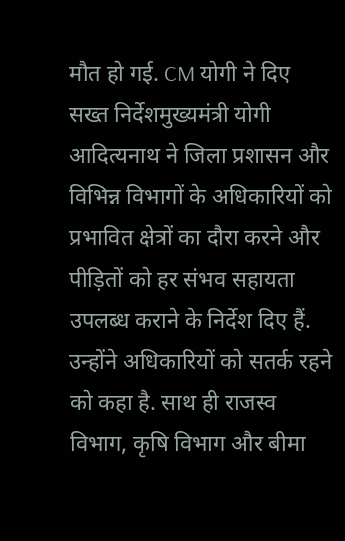मौत हो गई. CM योगी ने दिए सख्त निर्देशमुख्यमंत्री योगी आदित्यनाथ ने जिला प्रशासन और विभिन्न विभागों के अधिकारियों को प्रभावित क्षेत्रों का दौरा करने और पीड़ितों को हर संभव सहायता उपलब्ध कराने के निर्देश दिए हैं. उन्होंने अधिकारियों को सतर्क रहने को कहा है. साथ ही राजस्व विभाग, कृषि विभाग और बीमा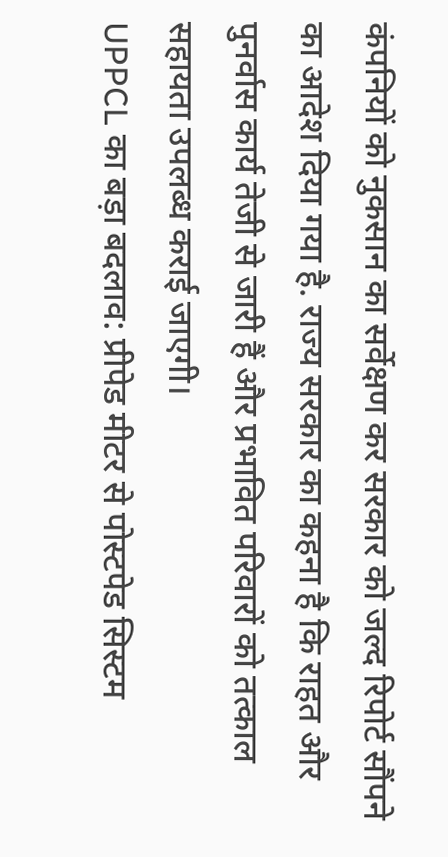कंपनियों को नुकसान का सर्वेक्षण कर सरकार को जल्द रिपोर्ट सौंपने का आदेश दिया गया है. राज्य सरकार का कहना है कि राहत और पुनर्वास कार्य तेजी से जारी हैं और प्रभावित परिवारों को तत्काल सहायता उपलब्ध कराई जाएगी।
UPPCL का बड़ा बदलाव: प्रीपेड मीटर से पोस्टपेड सिस्टम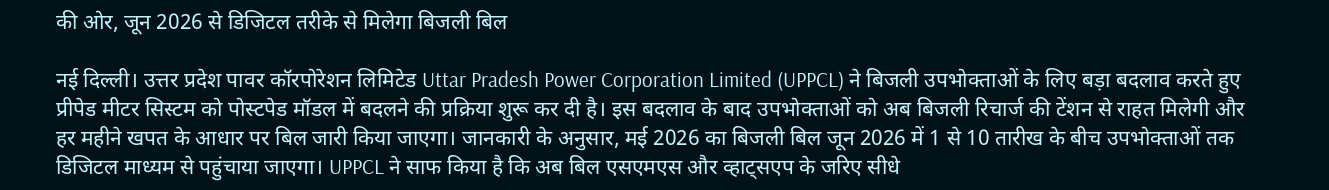की ओर, जून 2026 से डिजिटल तरीके से मिलेगा बिजली बिल

नई दिल्ली। उत्तर प्रदेश पावर कॉरपोरेशन लिमिटेड Uttar Pradesh Power Corporation Limited (UPPCL) ने बिजली उपभोक्ताओं के लिए बड़ा बदलाव करते हुए प्रीपेड मीटर सिस्टम को पोस्टपेड मॉडल में बदलने की प्रक्रिया शुरू कर दी है। इस बदलाव के बाद उपभोक्ताओं को अब बिजली रिचार्ज की टेंशन से राहत मिलेगी और हर महीने खपत के आधार पर बिल जारी किया जाएगा। जानकारी के अनुसार, मई 2026 का बिजली बिल जून 2026 में 1 से 10 तारीख के बीच उपभोक्ताओं तक डिजिटल माध्यम से पहुंचाया जाएगा। UPPCL ने साफ किया है कि अब बिल एसएमएस और व्हाट्सएप के जरिए सीधे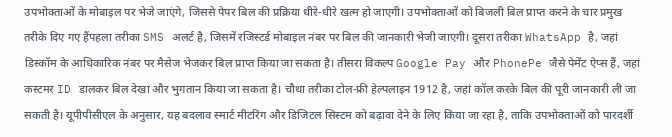उपभोक्ताओं के मोबाइल पर भेजे जाएंगे, जिससे पेपर बिल की प्रक्रिया धीरे-धीरे खत्म हो जाएगी। उपभोक्ताओं को बिजली बिल प्राप्त करने के चार प्रमुख तरीके दिए गए हैंपहला तरीका SMS अलर्ट है, जिसमें रजिस्टर्ड मोबाइल नंबर पर बिल की जानकारी भेजी जाएगी। दूसरा तरीका WhatsApp है, जहां डिस्कॉम के आधिकारिक नंबर पर मैसेज भेजकर बिल प्राप्त किया जा सकता है। तीसरा विकल्प Google Pay और PhonePe जैसे पेमेंट ऐप्स हैं, जहां कस्टमर ID डालकर बिल देखा और भुगतान किया जा सकता है। चौथा तरीका टोल-फ्री हेल्पलाइन 1912 है, जहां कॉल करके बिल की पूरी जानकारी ली जा सकती है। यूपीपीसीएल के अनुसार, यह बदलाव स्मार्ट मीटरिंग और डिजिटल सिस्टम को बढ़ावा देने के लिए किया जा रहा है, ताकि उपभोक्ताओं को पारदर्शी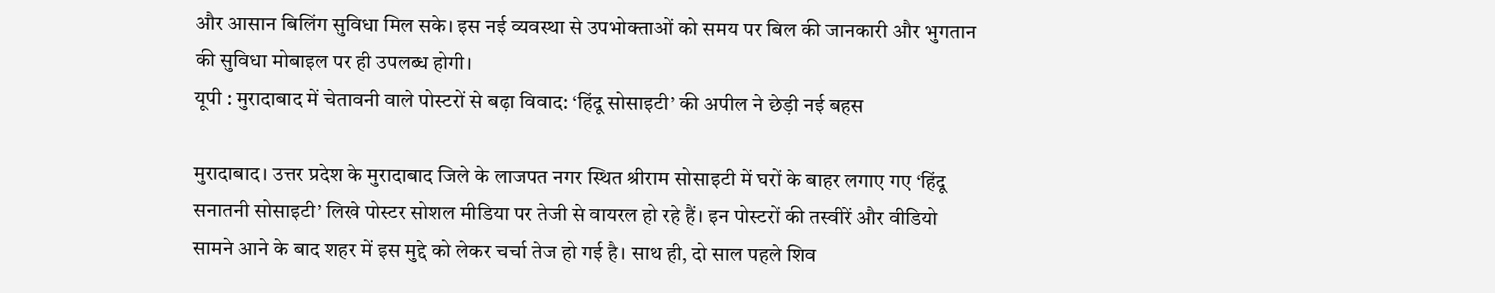और आसान बिलिंग सुविधा मिल सके। इस नई व्यवस्था से उपभोक्ताओं को समय पर बिल की जानकारी और भुगतान की सुविधा मोबाइल पर ही उपलब्ध होगी।
यूपी : मुरादाबाद में चेतावनी वाले पोस्टरों से बढ़ा विवाद: ‘हिंदू सोसाइटी’ की अपील ने छेड़ी नई बहस

मुरादाबाद। उत्तर प्रदेश के मुरादाबाद जिले के लाजपत नगर स्थित श्रीराम सोसाइटी में घरों के बाहर लगाए गए ‘हिंदू सनातनी सोसाइटी’ लिखे पोस्टर सोशल मीडिया पर तेजी से वायरल हो रहे हैं। इन पोस्टरों की तस्वीरें और वीडियो सामने आने के बाद शहर में इस मुद्दे को लेकर चर्चा तेज हो गई है। साथ ही, दो साल पहले शिव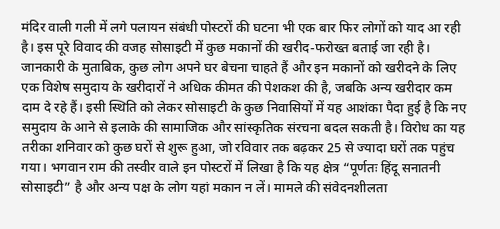मंदिर वाली गली में लगे पलायन संबंधी पोस्टरों की घटना भी एक बार फिर लोगों को याद आ रही है। इस पूरे विवाद की वजह सोसाइटी में कुछ मकानों की खरीद-फरोख्त बताई जा रही है। जानकारी के मुताबिक, कुछ लोग अपने घर बेचना चाहते हैं और इन मकानों को खरीदने के लिए एक विशेष समुदाय के खरीदारों ने अधिक कीमत की पेशकश की है, जबकि अन्य खरीदार कम दाम दे रहे हैं। इसी स्थिति को लेकर सोसाइटी के कुछ निवासियों में यह आशंका पैदा हुई है कि नए समुदाय के आने से इलाके की सामाजिक और सांस्कृतिक संरचना बदल सकती है। विरोध का यह तरीका शनिवार को कुछ घरों से शुरू हुआ, जो रविवार तक बढ़कर 25 से ज्यादा घरों तक पहुंच गया। भगवान राम की तस्वीर वाले इन पोस्टरों में लिखा है कि यह क्षेत्र “पूर्णतः हिंदू सनातनी सोसाइटी” है और अन्य पक्ष के लोग यहां मकान न लें। मामले की संवेदनशीलता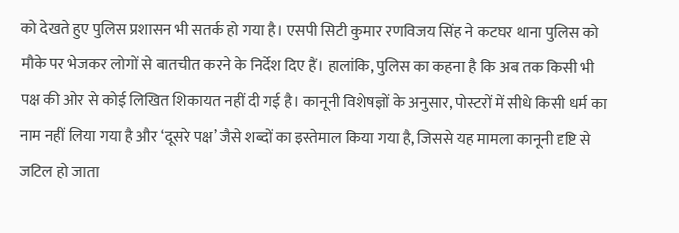को देखते हुए पुलिस प्रशासन भी सतर्क हो गया है। एसपी सिटी कुमार रणविजय सिंह ने कटघर थाना पुलिस को मौके पर भेजकर लोगों से बातचीत करने के निर्देश दिए हैं। हालांकि, पुलिस का कहना है कि अब तक किसी भी पक्ष की ओर से कोई लिखित शिकायत नहीं दी गई है। कानूनी विशेषज्ञों के अनुसार, पोस्टरों में सीधे किसी धर्म का नाम नहीं लिया गया है और ‘दूसरे पक्ष’ जैसे शब्दों का इस्तेमाल किया गया है, जिससे यह मामला कानूनी दृष्टि से जटिल हो जाता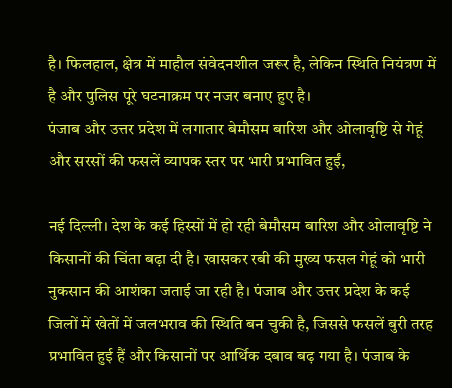है। फिलहाल, क्षेत्र में माहौल संवेदनशील जरूर है, लेकिन स्थिति नियंत्रण में है और पुलिस पूरे घटनाक्रम पर नजर बनाए हुए है।
पंजाब और उत्तर प्रदेश में लगातार बेमौसम बारिश और ओलावृष्टि से गेहूं और सरसों की फसलें व्यापक स्तर पर भारी प्रभावित हुईं,

नई दिल्ली। देश के कई हिस्सों में हो रही बेमौसम बारिश और ओलावृष्टि ने किसानों की चिंता बढ़ा दी है। खासकर रबी की मुख्य फसल गेहूं को भारी नुकसान की आशंका जताई जा रही है। पंजाब और उत्तर प्रदेश के कई जिलों में खेतों में जलभराव की स्थिति बन चुकी है, जिससे फसलें बुरी तरह प्रभावित हुई हैं और किसानों पर आर्थिक दबाव बढ़ गया है। पंजाब के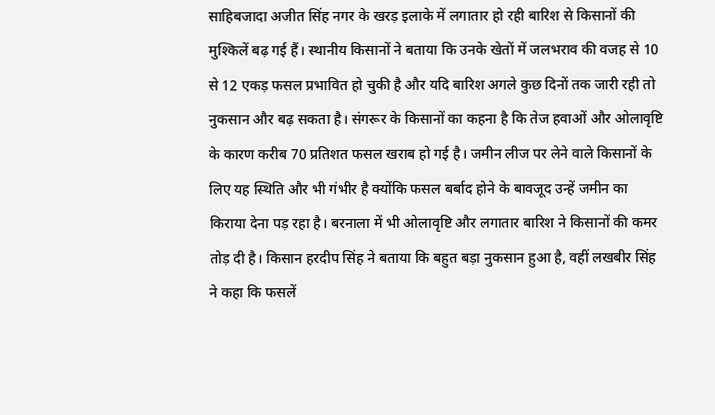साहिबजादा अजीत सिंह नगर के खरड़ इलाके में लगातार हो रही बारिश से किसानों की मुश्किलें बढ़ गई हैं। स्थानीय किसानों ने बताया कि उनके खेतों में जलभराव की वजह से 10 से 12 एकड़ फसल प्रभावित हो चुकी है और यदि बारिश अगले कुछ दिनों तक जारी रही तो नुकसान और बढ़ सकता है। संगरूर के किसानों का कहना है कि तेज हवाओं और ओलावृष्टि के कारण करीब 70 प्रतिशत फसल खराब हो गई है। जमीन लीज पर लेने वाले किसानों के लिए यह स्थिति और भी गंभीर है क्योंकि फसल बर्बाद होने के बावजूद उन्हें जमीन का किराया देना पड़ रहा है। बरनाला में भी ओलावृष्टि और लगातार बारिश ने किसानों की कमर तोड़ दी है। किसान हरदीप सिंह ने बताया कि बहुत बड़ा नुकसान हुआ है, वहीं लखबीर सिंह ने कहा कि फसलें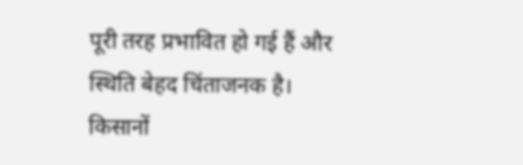पूरी तरह प्रभावित हो गई हैं और स्थिति बेहद चिंताजनक है। किसानों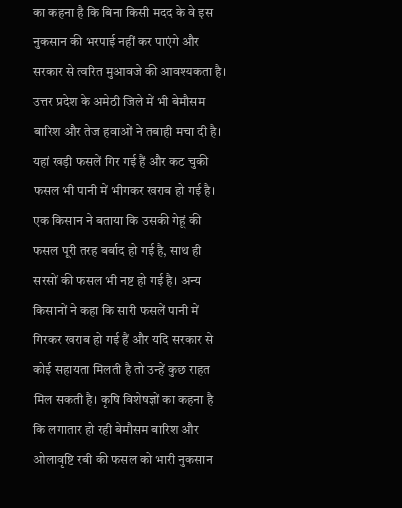का कहना है कि बिना किसी मदद के वे इस नुकसान की भरपाई नहीं कर पाएंगे और सरकार से त्वरित मुआवजे की आवश्यकता है। उत्तर प्रदेश के अमेठी जिले में भी बेमौसम बारिश और तेज हवाओं ने तबाही मचा दी है। यहां खड़ी फसलें गिर गई हैं और कट चुकी फसल भी पानी में भीगकर खराब हो गई है। एक किसान ने बताया कि उसकी गेहूं की फसल पूरी तरह बर्बाद हो गई है, साथ ही सरसों की फसल भी नष्ट हो गई है। अन्य किसानों ने कहा कि सारी फसलें पानी में गिरकर खराब हो गई हैं और यदि सरकार से कोई सहायता मिलती है तो उन्हें कुछ राहत मिल सकती है। कृषि विशेषज्ञों का कहना है कि लगातार हो रही बेमौसम बारिश और ओलावृष्टि रबी की फसल को भारी नुकसान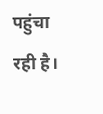पहुंचा रही है।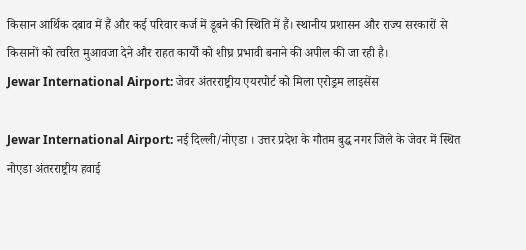किसान आर्थिक दबाव में हैं और कई परिवार कर्ज में डूबने की स्थिति में हैं। स्थानीय प्रशासन और राज्य सरकारों से किसानों को त्वरित मुआवजा देने और राहत कार्यों को शीघ्र प्रभावी बनाने की अपील की जा रही है।
Jewar International Airport: जेवर अंतरराष्ट्रीय एयरपोर्ट को मिला एरोड्रम लाइसेंस

Jewar International Airport: नई दिल्ली/नोएडा । उत्तर प्रदेश के गौतम बुद्ध नगर जिले के जेवर में स्थित नोएडा अंतरराष्ट्रीय हवाई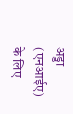अड्डा (एनआईए) के लिए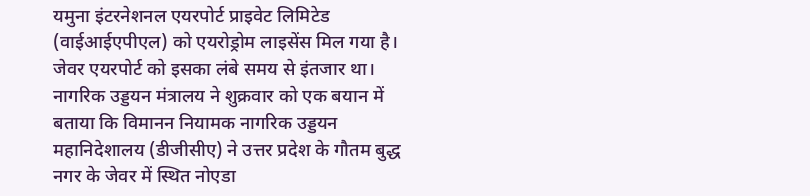यमुना इंटरनेशनल एयरपोर्ट प्राइवेट लिमिटेड (वाईआईएपीएल) को एयरोड्रोम लाइसेंस मिल गया है। जेवर एयरपोर्ट को इसका लंबे समय से इंतजार था। नागरिक उड्डयन मंत्रालय ने शुक्रवार को एक बयान में बताया कि विमानन नियामक नागरिक उड्डयन महानिदेशालय (डीजीसीए) ने उत्तर प्रदेश के गौतम बुद्ध नगर के जेवर में स्थित नोएडा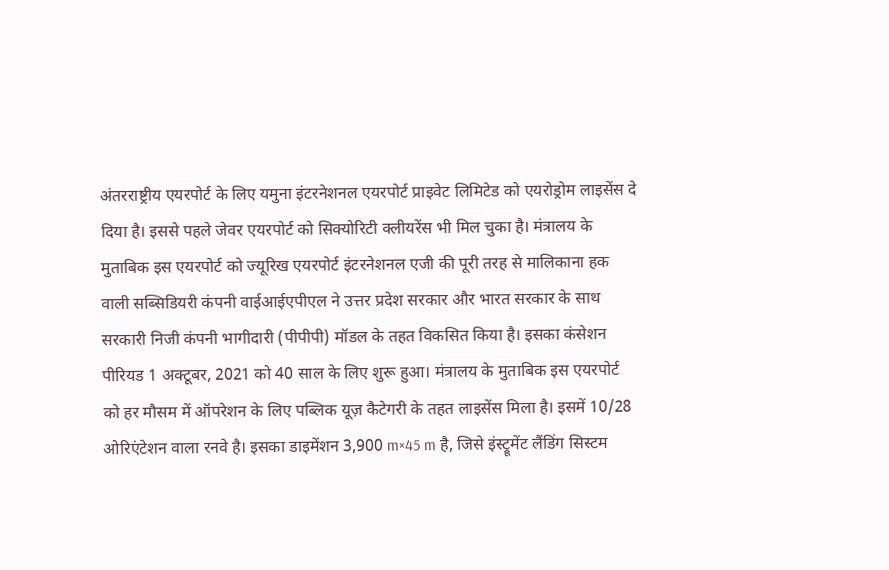अंतरराष्ट्रीय एयरपोर्ट के लिए यमुना इंटरनेशनल एयरपोर्ट प्राइवेट लिमिटेड को एयरोड्रोम लाइसेंस दे दिया है। इससे पहले जेवर एयरपोर्ट को सिक्योरिटी क्लीयरेंस भी मिल चुका है। मंत्रालय के मुताबिक इस एयरपोर्ट को ज्यूरिख एयरपोर्ट इंटरनेशनल एजी की पूरी तरह से मालिकाना हक वाली सब्सिडियरी कंपनी वाईआईएपीएल ने उत्तर प्रदेश सरकार और भारत सरकार के साथ सरकारी निजी कंपनी भागीदारी (पीपीपी) मॉडल के तहत विकसित किया है। इसका कंसेशन पीरियड 1 अक्टूबर, 2021 को 40 साल के लिए शुरू हुआ। मंत्रालय के मुताबिक इस एयरपोर्ट को हर मौसम में ऑपरेशन के लिए पब्लिक यूज़ कैटेगरी के तहत लाइसेंस मिला है। इसमें 10/28 ओरिएंटेशन वाला रनवे है। इसका डाइमेंशन 3,900 m×45 m है, जिसे इंस्ट्रूमेंट लैंडिंग सिस्टम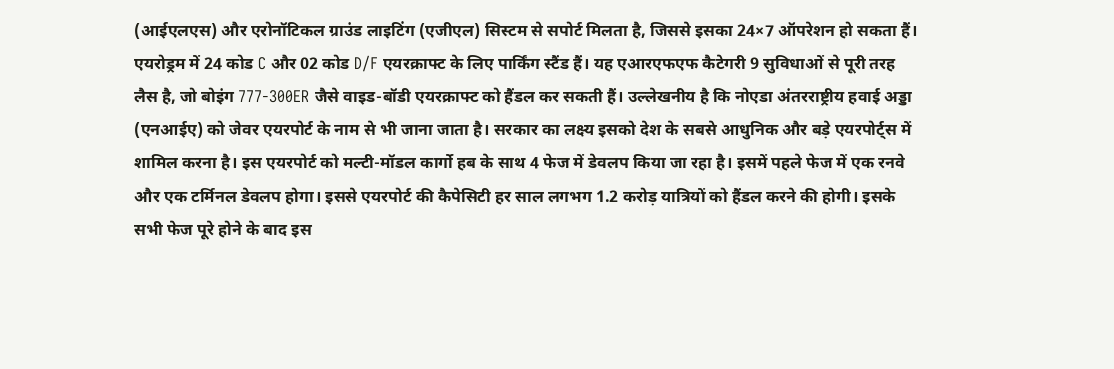(आईएलएस) और एरोनॉटिकल ग्राउंड लाइटिंग (एजीएल) सिस्टम से सपोर्ट मिलता है, जिससे इसका 24×7 ऑपरेशन हो सकता हैं। एयरोड्रम में 24 कोड C और 02 कोड D/F एयरक्राफ्ट के लिए पार्किंग स्टैंड हैं। यह एआरएफएफ कैटेगरी 9 सुविधाओं से पूरी तरह लैस है, जो बोइंग 777-300ER जैसे वाइड-बॉडी एयरक्राफ्ट को हैंडल कर सकती हैं। उल्लेखनीय है कि नोएडा अंतरराष्ट्रीय हवाई अड्डा (एनआईए) को जेवर एयरपोर्ट के नाम से भी जाना जाता है। सरकार का लक्ष्य इसको देश के सबसे आधुनिक और बड़े एयरपोर्ट्स में शामिल करना है। इस एयरपोर्ट को मल्टी-मॉडल कार्गो हब के साथ 4 फेज में डेवलप किया जा रहा है। इसमें पहले फेज में एक रनवे और एक टर्मिनल डेवलप होगा। इससे एयरपोर्ट की कैपेसिटी हर साल लगभग 1.2 करोड़ यात्रियों को हैंडल करने की होगी। इसके सभी फेज पूरे होने के बाद इस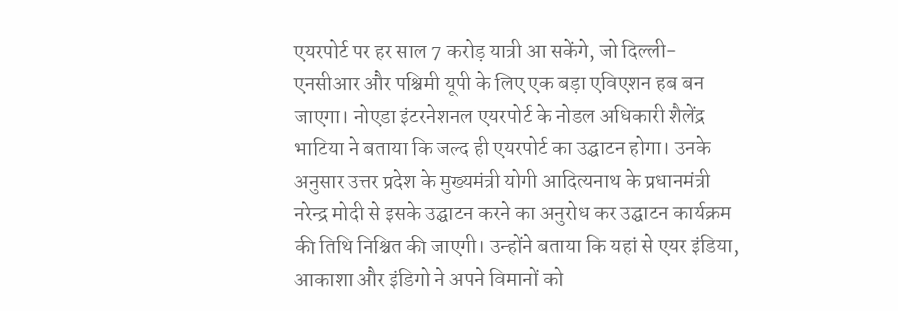एयरपोर्ट पर हर साल 7 करोड़ यात्री आ सकेंगे, जो दिल्ली-एनसीआर और पश्चिमी यूपी के लिए एक बड़ा एविएशन हब बन जाएगा। नोएडा इंटरनेशनल एयरपोर्ट के नोडल अधिकारी शैलेंद्र भाटिया ने बताया कि जल्द ही एयरपोर्ट का उद्घाटन होगा। उनके अनुसार उत्तर प्रदेश के मुख्यमंत्री योगी आदित्यनाथ के प्रधानमंत्री नरेन्द्र मोदी से इसके उद्घाटन करने का अनुरोध कर उद्घाटन कार्यक्रम की तिथि निश्चित की जाएगी। उन्होंने बताया कि यहां से एयर इंडिया, आकाशा और इंडिगो ने अपने विमानों को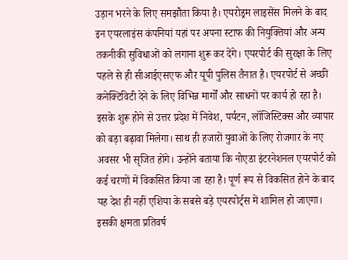उड़ान भरने के लिए समझौता किया है। एयरोड्रम लाइसेंस मिलने के बाद इन एयरलाइंस कंपनियां यहां पर अपना स्टाफ की नियुक्तियां और अन्य तकनीकी सुविधाओं को लगाना शुरू कर देंगे। एयरपोर्ट की सुरक्षा के लिए पहले से ही सीआईएसएफ और यूपी पुलिस तैनात है। एयरपोर्ट से अच्छी कनेक्टिविटी देने के लिए विभिन्न मार्गों और साधनों पर कार्य हो रहा है। इसके शुरू होने से उत्तर प्रदेश में निवेश, पर्यटन, लॉजिस्टिक्स और व्यापार को बड़ा बढ़ावा मिलेगा। साथ ही हजारों युवाओं के लिए रोजगार के नए अवसर भी सृजित होंगे। उन्होंने बताया कि नोएडा इंटरनेशनल एयरपोर्ट को कई चरणों में विकसित किया जा रहा है। पूर्ण रूप से विकसित होने के बाद यह देश ही नहीं एशिया के सबसे बड़े एयरपोर्ट्स में शामिल हो जाएगा। इसकी क्षमता प्रतिवर्ष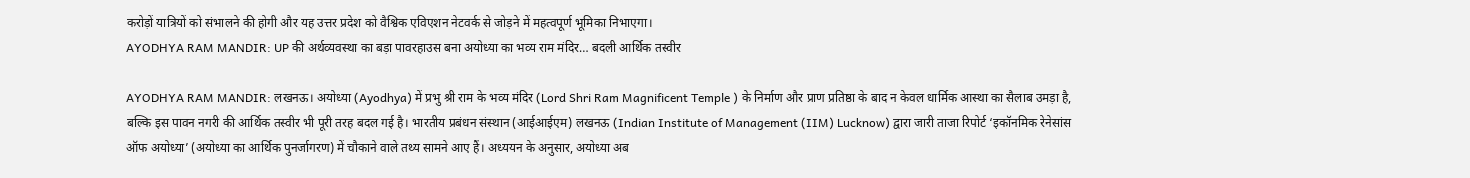करोड़ों यात्रियों को संभालने की होगी और यह उत्तर प्रदेश को वैश्विक एविएशन नेटवर्क से जोड़ने में महत्वपूर्ण भूमिका निभाएगा।
AYODHYA RAM MANDIR: UP की अर्थव्यवस्था का बड़ा पावरहाउस बना अयोध्या का भव्य राम मंदिर… बदली आर्थिक तस्वीर

AYODHYA RAM MANDIR: लखनऊ। अयोध्या (Ayodhya) में प्रभु श्री राम के भव्य मंदिर (Lord Shri Ram Magnificent Temple ) के निर्माण और प्राण प्रतिष्ठा के बाद न केवल धार्मिक आस्था का सैलाब उमड़ा है, बल्कि इस पावन नगरी की आर्थिक तस्वीर भी पूरी तरह बदल गई है। भारतीय प्रबंधन संस्थान (आईआईएम) लखनऊ (Indian Institute of Management (IIM) Lucknow) द्वारा जारी ताजा रिपोर्ट ‘इकॉनमिक रेनेसांस ऑफ अयोध्या’ (अयोध्या का आर्थिक पुनर्जागरण) में चौकाने वाले तथ्य सामने आए हैं। अध्ययन के अनुसार, अयोध्या अब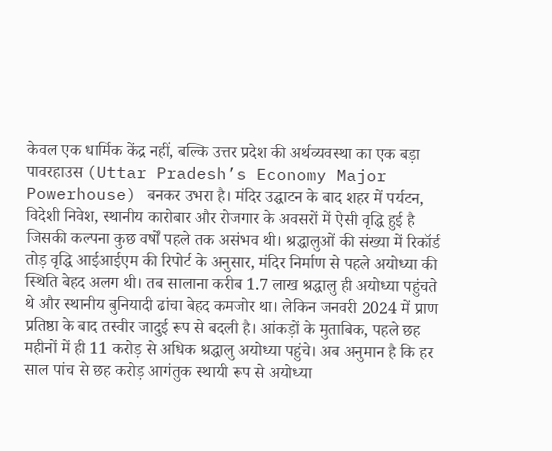केवल एक धार्मिक केंद्र नहीं, बल्कि उत्तर प्रदेश की अर्थव्यवस्था का एक बड़ा पावरहाउस (Uttar Pradesh’s Economy Major Powerhouse) बनकर उभरा है। मंदिर उद्घाटन के बाद शहर में पर्यटन, विदेशी निवेश, स्थानीय कारोबार और रोजगार के अवसरों में ऐसी वृद्धि हुई है जिसकी कल्पना कुछ वर्षों पहले तक असंभव थी। श्रद्धालुओं की संख्या में रिकॉर्ड तोड़ वृद्धि आईआईएम की रिपोर्ट के अनुसार, मंदिर निर्माण से पहले अयोध्या की स्थिति बेहद अलग थी। तब सालाना करीब 1.7 लाख श्रद्धालु ही अयोध्या पहुंचते थे और स्थानीय बुनियादी ढांचा बेहद कमजोर था। लेकिन जनवरी 2024 में प्राण प्रतिष्ठा के बाद तस्वीर जादुई रूप से बदली है। आंकड़ों के मुताबिक, पहले छह महीनों में ही 11 करोड़ से अधिक श्रद्धालु अयोध्या पहुंचे। अब अनुमान है कि हर साल पांच से छह करोड़ आगंतुक स्थायी रूप से अयोध्या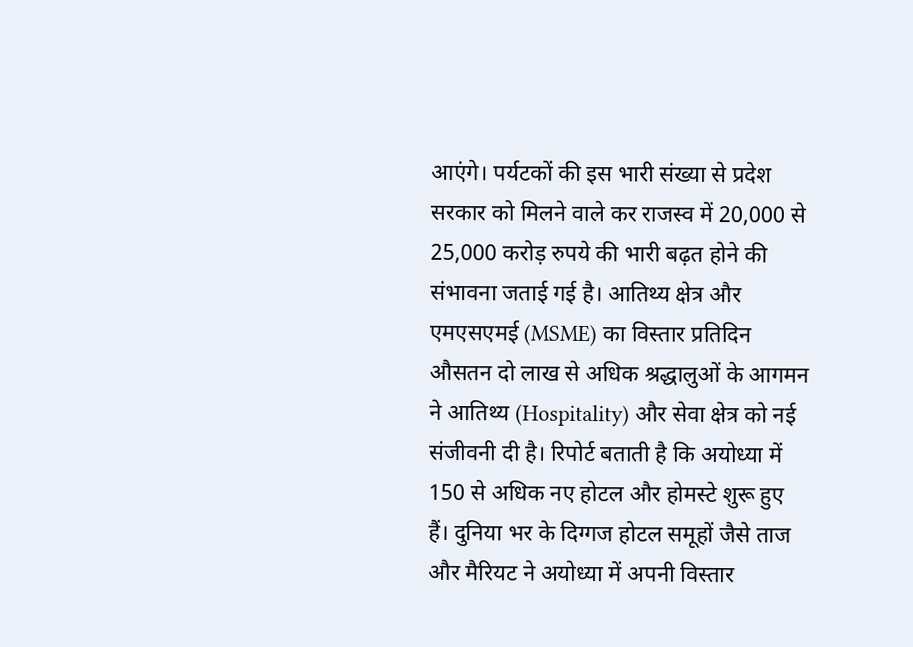आएंगे। पर्यटकों की इस भारी संख्या से प्रदेश सरकार को मिलने वाले कर राजस्व में 20,000 से 25,000 करोड़ रुपये की भारी बढ़त होने की संभावना जताई गई है। आतिथ्य क्षेत्र और एमएसएमई (MSME) का विस्तार प्रतिदिन औसतन दो लाख से अधिक श्रद्धालुओं के आगमन ने आतिथ्य (Hospitality) और सेवा क्षेत्र को नई संजीवनी दी है। रिपोर्ट बताती है कि अयोध्या में 150 से अधिक नए होटल और होमस्टे शुरू हुए हैं। दुनिया भर के दिग्गज होटल समूहों जैसे ताज और मैरियट ने अयोध्या में अपनी विस्तार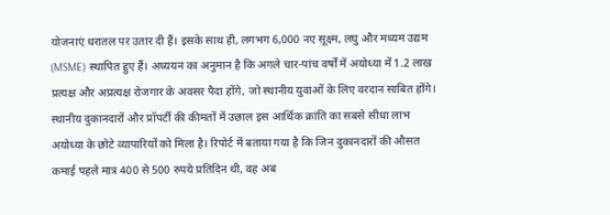योजनाएं धरातल पर उतार दी हैं। इसके साथ ही, लगभग 6,000 नए सूक्ष्म, लघु और मध्यम उद्यम (MSME) स्थापित हुए हैं। अध्ययन का अनुमान है कि अगले चार-पांच वर्षों में अयोध्या में 1.2 लाख प्रत्यक्ष और अप्रत्यक्ष रोजगार के अवसर पैदा होंगे, जो स्थानीय युवाओं के लिए वरदान साबित होंगे। स्थानीय दुकानदारों और प्रॉपर्टी की कीमतों में उछाल इस आर्थिक क्रांति का सबसे सीधा लाभ अयोध्या के छोटे व्यापारियों को मिला है। रिपोर्ट में बताया गया है कि जिन दुकानदारों की औसत कमाई पहले मात्र 400 से 500 रुपये प्रतिदिन थी, वह अब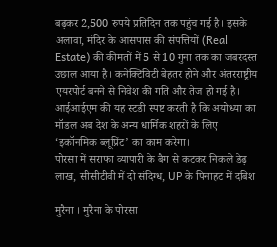बढ़कर 2,500 रुपये प्रतिदिन तक पहुंच गई है। इसके अलावा, मंदिर के आसपास की संपत्तियों (Real Estate) की कीमतों में 5 से 10 गुना तक का जबरदस्त उछाल आया है। कनेक्टिविटी बेहतर होने और अंतरराष्ट्रीय एयरपोर्ट बनने से निवेश की गति और तेज हो गई है। आईआईएम की यह स्टडी स्पष्ट करती है कि अयोध्या का मॉडल अब देश के अन्य धार्मिक शहरों के लिए ‘इकॉनमिक ब्लूप्रिंट’ का काम करेगा।
पोरसा में सराफा व्यापारी के बैग से कटकर निकले डेढ़ लाख, सीसीटीवी में दो संदिग्ध, UP के पिनाहट में दबिश

मुरैना । मुरैना के पोरसा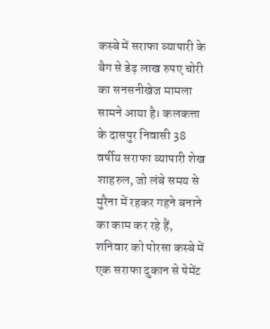कस्बे में सराफा व्यापारी के बैग से डेढ़ लाख रुपए चोरी का सनसनीखेज मामला सामने आया है। कलकत्ता के दासपुर निवासी 38 वर्षीय सराफा व्यापारी शेख शाहरुल, जो लंबे समय से मुरैना में रहकर गहने बनाने का काम कर रहे हैं, शनिवार को पोरसा कस्बे में एक सराफा दुकान से पेमेंट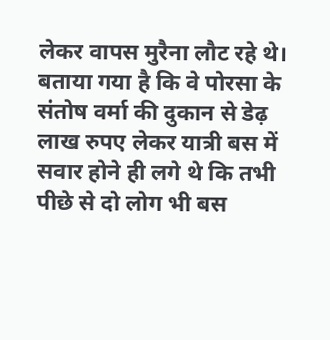लेकर वापस मुरैना लौट रहे थे। बताया गया है कि वे पोरसा के संतोष वर्मा की दुकान से डेढ़ लाख रुपए लेकर यात्री बस में सवार होने ही लगे थे कि तभी पीछे से दो लोग भी बस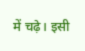में चढ़े। इसी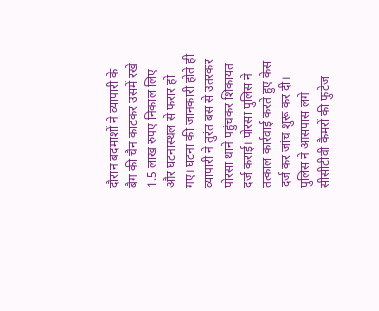दौरान बदमाशों ने व्यापारी के बैग की चैन काटकर उसमें रखे 1.5 लाख रुपए निकाल लिए और घटनास्थल से फरार हो गए। घटना की जानकारी होते ही व्यापारी ने तुरंत बस से उतरकर पोरसा थाने पहुंचकर शिकायत दर्ज कराई। पोरसा पुलिस ने तत्काल कार्रवाई करते हुए केस दर्ज कर जांच शुरू कर दी। पुलिस ने आसपास लगे सीसीटीवी कैमरों की फुटेज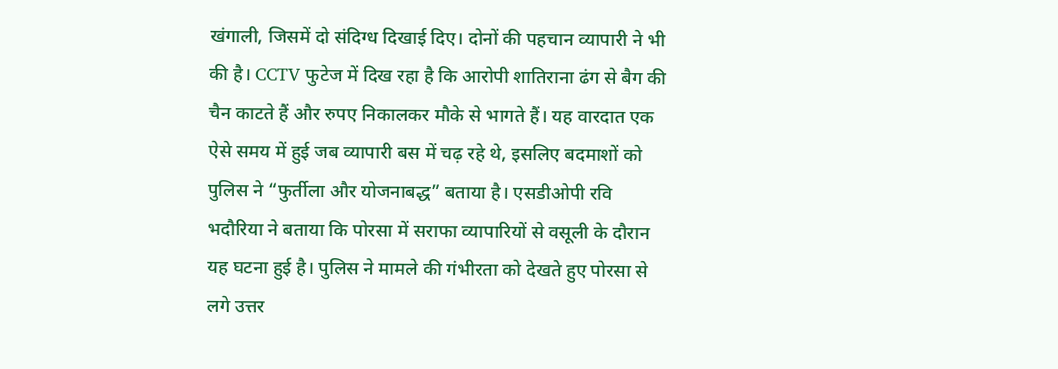खंगाली, जिसमें दो संदिग्ध दिखाई दिए। दोनों की पहचान व्यापारी ने भी की है। CCTV फुटेज में दिख रहा है कि आरोपी शातिराना ढंग से बैग की चैन काटते हैं और रुपए निकालकर मौके से भागते हैं। यह वारदात एक ऐसे समय में हुई जब व्यापारी बस में चढ़ रहे थे, इसलिए बदमाशों को पुलिस ने “फुर्तीला और योजनाबद्ध” बताया है। एसडीओपी रवि भदौरिया ने बताया कि पोरसा में सराफा व्यापारियों से वसूली के दौरान यह घटना हुई है। पुलिस ने मामले की गंभीरता को देखते हुए पोरसा से लगे उत्तर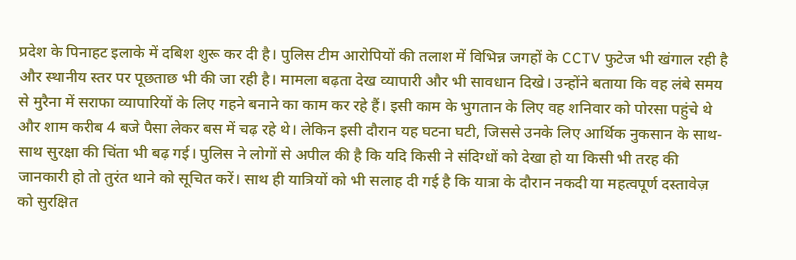प्रदेश के पिनाहट इलाके में दबिश शुरू कर दी है। पुलिस टीम आरोपियों की तलाश में विभिन्न जगहों के CCTV फुटेज भी खंगाल रही है और स्थानीय स्तर पर पूछताछ भी की जा रही है। मामला बढ़ता देख व्यापारी और भी सावधान दिखे। उन्होंने बताया कि वह लंबे समय से मुरैना में सराफा व्यापारियों के लिए गहने बनाने का काम कर रहे हैं। इसी काम के भुगतान के लिए वह शनिवार को पोरसा पहुंचे थे और शाम करीब 4 बजे पैसा लेकर बस में चढ़ रहे थे। लेकिन इसी दौरान यह घटना घटी, जिससे उनके लिए आर्थिक नुकसान के साथ-साथ सुरक्षा की चिंता भी बढ़ गई। पुलिस ने लोगों से अपील की है कि यदि किसी ने संदिग्धों को देखा हो या किसी भी तरह की जानकारी हो तो तुरंत थाने को सूचित करें। साथ ही यात्रियों को भी सलाह दी गई है कि यात्रा के दौरान नकदी या महत्वपूर्ण दस्तावेज़ को सुरक्षित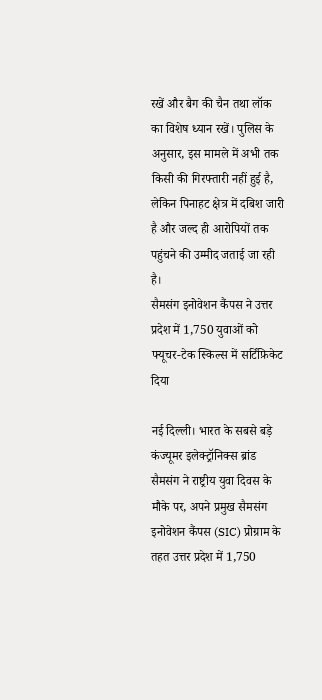रखें और बैग की चैन तथा लॉक का विशेष ध्यान रखें। पुलिस के अनुसार, इस मामले में अभी तक किसी की गिरफ्तारी नहीं हुई है, लेकिन पिनाहट क्षेत्र में दबिश जारी है और जल्द ही आरोपियों तक पहुंचने की उम्मीद जताई जा रही है।
सैमसंग इनोवेशन कैंपस ने उत्तर प्रदेश में 1,750 युवाओं को फ्यूचर-टेक स्किल्स में सर्टिफ़िकेट दिया

नई दिल्ली। भारत के सबसे बड़े कंज्यूमर इलेक्ट्रॉनिक्स ब्रांड सैमसंग ने राष्ट्रीय युवा दिवस के मौके पर, अपने प्रमुख सैमसंग इनोवेशन कैंपस (SIC) प्रोग्राम के तहत उत्तर प्रदेश में 1,750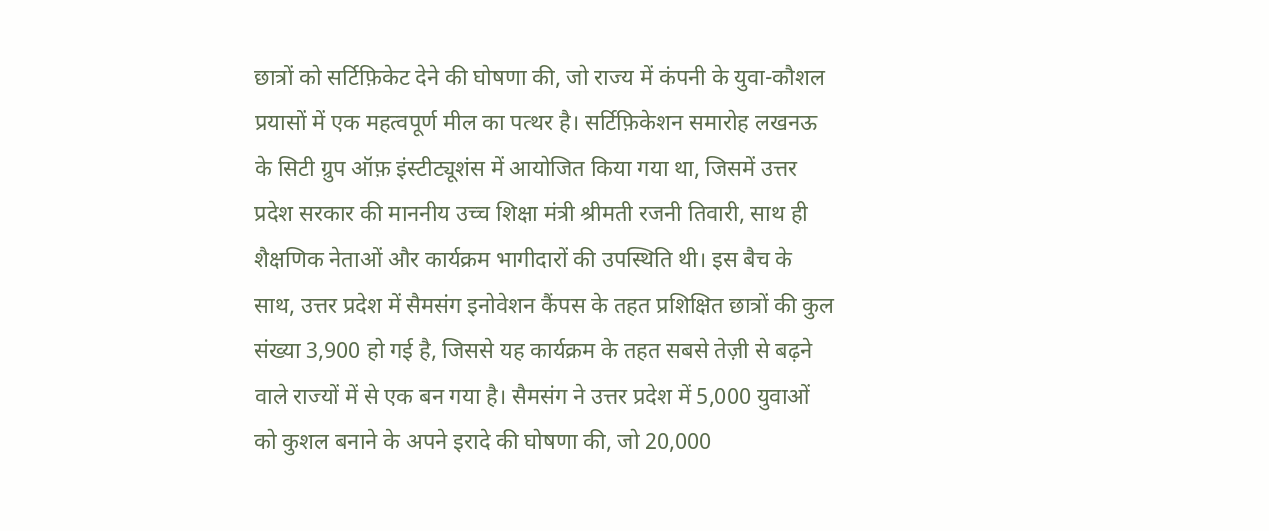छात्रों को सर्टिफ़िकेट देने की घोषणा की, जो राज्य में कंपनी के युवा-कौशल प्रयासों में एक महत्वपूर्ण मील का पत्थर है। सर्टिफ़िकेशन समारोह लखनऊ के सिटी ग्रुप ऑफ़ इंस्टीट्यूशंस में आयोजित किया गया था, जिसमें उत्तर प्रदेश सरकार की माननीय उच्च शिक्षा मंत्री श्रीमती रजनी तिवारी, साथ ही शैक्षणिक नेताओं और कार्यक्रम भागीदारों की उपस्थिति थी। इस बैच के साथ, उत्तर प्रदेश में सैमसंग इनोवेशन कैंपस के तहत प्रशिक्षित छात्रों की कुल संख्या 3,900 हो गई है, जिससे यह कार्यक्रम के तहत सबसे तेज़ी से बढ़ने वाले राज्यों में से एक बन गया है। सैमसंग ने उत्तर प्रदेश में 5,000 युवाओं को कुशल बनाने के अपने इरादे की घोषणा की, जो 20,000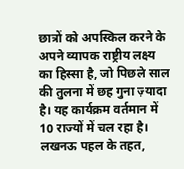छात्रों को अपस्किल करने के अपने व्यापक राष्ट्रीय लक्ष्य का हिस्सा है, जो पिछले साल की तुलना में छह गुना ज़्यादा है। यह कार्यक्रम वर्तमान में 10 राज्यों में चल रहा है। लखनऊ पहल के तहत,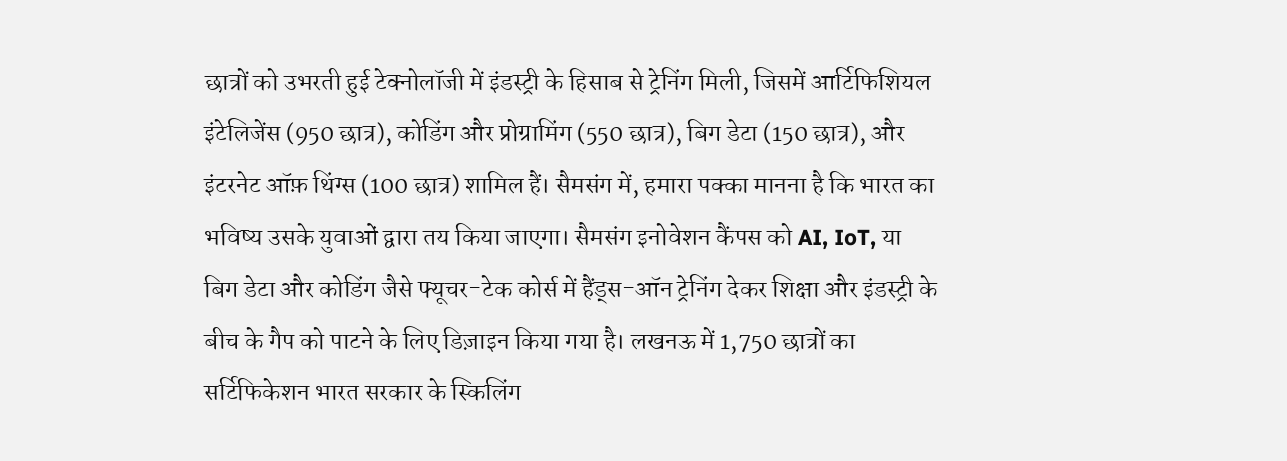छात्रों को उभरती हुई टेक्नोलॉजी में इंडस्ट्री के हिसाब से ट्रेनिंग मिली, जिसमें आर्टिफिशियल इंटेलिजेंस (950 छात्र), कोडिंग और प्रोग्रामिंग (550 छात्र), बिग डेटा (150 छात्र), और इंटरनेट ऑफ़ थिंग्स (100 छात्र) शामिल हैं। सैमसंग में, हमारा पक्का मानना है कि भारत का भविष्य उसके युवाओं द्वारा तय किया जाएगा। सैमसंग इनोवेशन कैंपस को AI, IoT, या बिग डेटा और कोडिंग जैसे फ्यूचर-टेक कोर्स में हैंड्स-ऑन ट्रेनिंग देकर शिक्षा और इंडस्ट्री के बीच के गैप को पाटने के लिए डिज़ाइन किया गया है। लखनऊ में 1,750 छात्रों का सर्टिफिकेशन भारत सरकार के स्किलिंग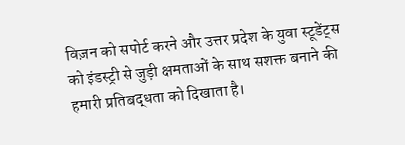विज़न को सपोर्ट करने और उत्तर प्रदेश के युवा स्टूडेंट्स को इंडस्ट्री से जुड़ी क्षमताओं के साथ सशक्त बनाने की हमारी प्रतिबद्धता को दिखाता है।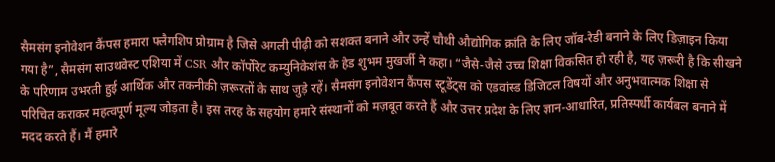सैमसंग इनोवेशन कैंपस हमारा फ्लैगशिप प्रोग्राम है जिसे अगली पीढ़ी को सशक्त बनाने और उन्हें चौथी औद्योगिक क्रांति के लिए जॉब-रेडी बनाने के लिए डिज़ाइन किया गया है”, सैमसंग साउथवेस्ट एशिया में CSR और कॉर्पोरेट कम्युनिकेशंस के हेड शुभम मुखर्जी ने कहा। “जैसे-जैसे उच्च शिक्षा विकसित हो रही है, यह ज़रूरी है कि सीखने के परिणाम उभरती हुई आर्थिक और तकनीकी ज़रूरतों के साथ जुड़े रहें। सैमसंग इनोवेशन कैंपस स्टूडेंट्स को एडवांस्ड डिजिटल विषयों और अनुभवात्मक शिक्षा से परिचित कराकर महत्वपूर्ण मूल्य जोड़ता है। इस तरह के सहयोग हमारे संस्थानों को मज़बूत करते हैं और उत्तर प्रदेश के लिए ज्ञान-आधारित, प्रतिस्पर्धी कार्यबल बनाने में मदद करते हैं। मैं हमारे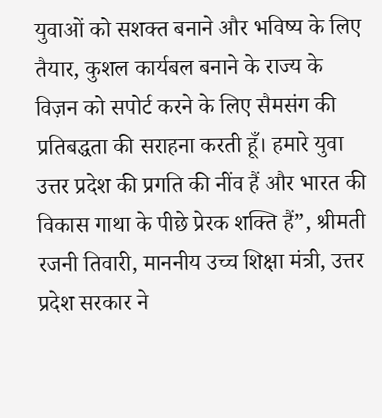युवाओं को सशक्त बनाने और भविष्य के लिए तैयार, कुशल कार्यबल बनाने के राज्य के विज़न को सपोर्ट करने के लिए सैमसंग की प्रतिबद्धता की सराहना करती हूँ। हमारे युवा उत्तर प्रदेश की प्रगति की नींव हैं और भारत की विकास गाथा के पीछे प्रेरक शक्ति हैं”, श्रीमती रजनी तिवारी, माननीय उच्च शिक्षा मंत्री, उत्तर प्रदेश सरकार ने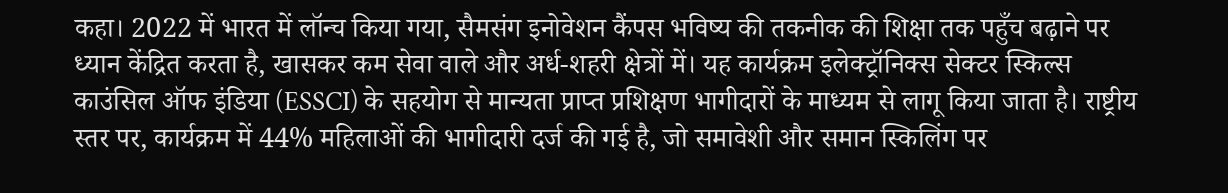कहा। 2022 में भारत में लॉन्च किया गया, सैमसंग इनोवेशन कैंपस भविष्य की तकनीक की शिक्षा तक पहुँच बढ़ाने पर ध्यान केंद्रित करता है, खासकर कम सेवा वाले और अर्ध-शहरी क्षेत्रों में। यह कार्यक्रम इलेक्ट्रॉनिक्स सेक्टर स्किल्स काउंसिल ऑफ इंडिया (ESSCI) के सहयोग से मान्यता प्राप्त प्रशिक्षण भागीदारों के माध्यम से लागू किया जाता है। राष्ट्रीय स्तर पर, कार्यक्रम में 44% महिलाओं की भागीदारी दर्ज की गई है, जो समावेशी और समान स्किलिंग पर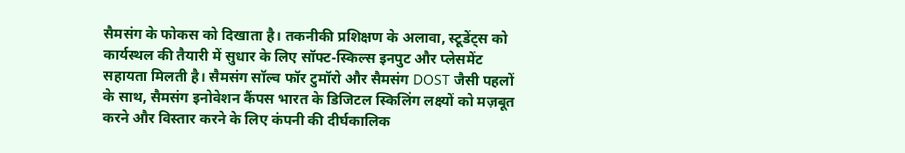सैमसंग के फोकस को दिखाता है। तकनीकी प्रशिक्षण के अलावा, स्टूडेंट्स को कार्यस्थल की तैयारी में सुधार के लिए सॉफ्ट-स्किल्स इनपुट और प्लेसमेंट सहायता मिलती है। सैमसंग सॉल्व फॉर टुमॉरो और सैमसंग DOST जैसी पहलों के साथ, सैमसंग इनोवेशन कैंपस भारत के डिजिटल स्किलिंग लक्ष्यों को मज़बूत करने और विस्तार करने के लिए कंपनी की दीर्घकालिक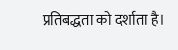प्रतिबद्धता को दर्शाता है।